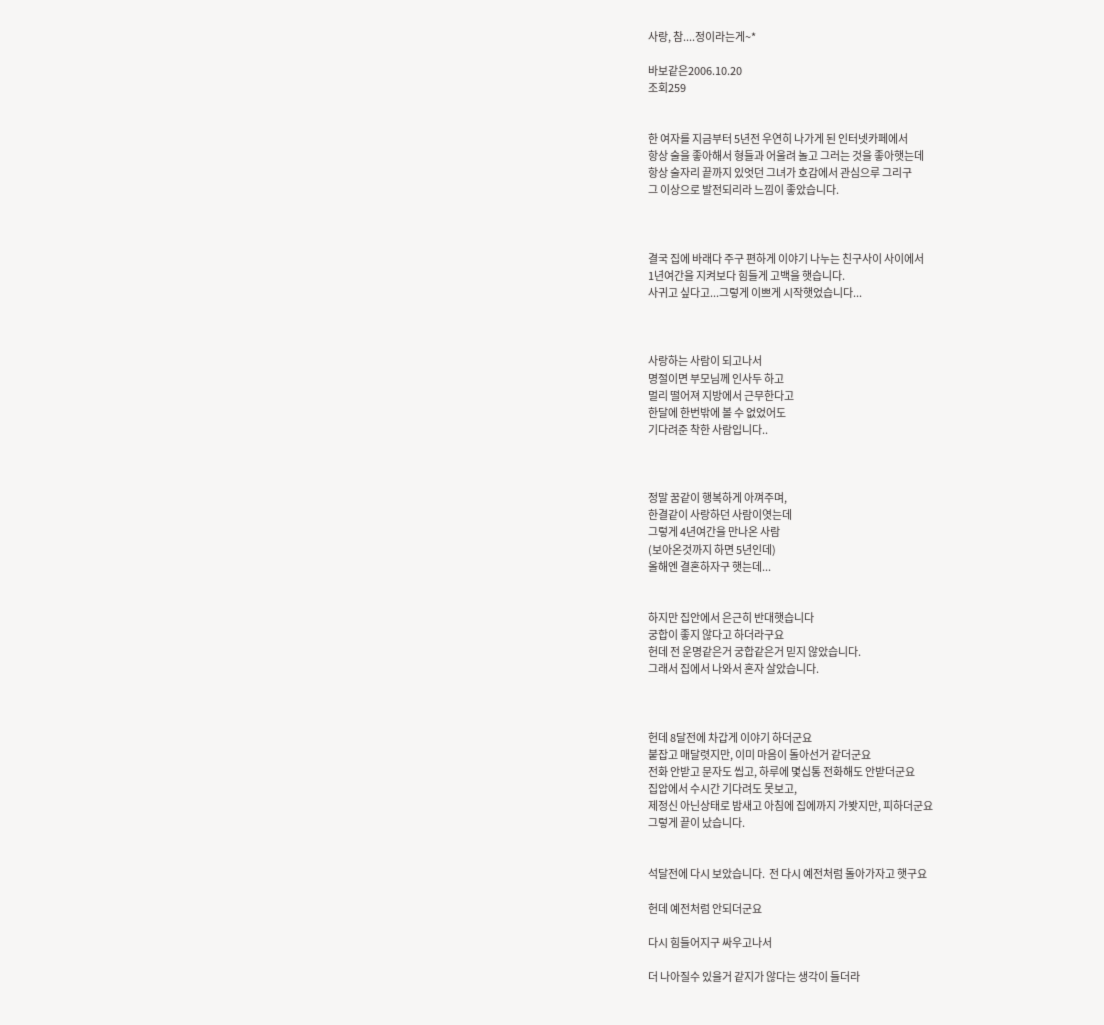사랑, 참....정이라는게~*

바보같은2006.10.20
조회259


한 여자를 지금부터 5년전 우연히 나가게 된 인터넷카페에서
항상 술을 좋아해서 형들과 어울려 놀고 그러는 것을 좋아햇는데
항상 술자리 끝까지 있엇던 그녀가 호감에서 관심으루 그리구
그 이상으로 발전되리라 느낌이 좋았습니다.



결국 집에 바래다 주구 편하게 이야기 나누는 친구사이 사이에서
1년여간을 지켜보다 힘들게 고백을 햇습니다.
사귀고 싶다고...그렇게 이쁘게 시작햇었습니다...



사랑하는 사람이 되고나서
명절이면 부모님께 인사두 하고
멀리 떨어져 지방에서 근무한다고
한달에 한번밖에 볼 수 없었어도
기다려준 착한 사람입니다..



정말 꿈같이 행복하게 아껴주며,
한결같이 사랑하던 사람이엿는데
그렇게 4년여간을 만나온 사람
(보아온것까지 하면 5년인데)
올해엔 결혼하자구 햇는데...


하지만 집안에서 은근히 반대햇습니다
궁합이 좋지 않다고 하더라구요
헌데 전 운명같은거 궁합같은거 믿지 않았습니다.
그래서 집에서 나와서 혼자 살았습니다.



헌데 8달전에 차갑게 이야기 하더군요
붙잡고 매달렷지만, 이미 마음이 돌아선거 같더군요
전화 안받고 문자도 씹고, 하루에 몇십통 전화해도 안받더군요
집압에서 수시간 기다려도 못보고,
제정신 아닌상태로 밤새고 아침에 집에까지 가봣지만, 피하더군요
그렇게 끝이 났습니다.


석달전에 다시 보았습니다.  전 다시 예전처럼 돌아가자고 햇구요

헌데 예전처럼 안되더군요

다시 힘들어지구 싸우고나서

더 나아질수 있을거 같지가 않다는 생각이 들더라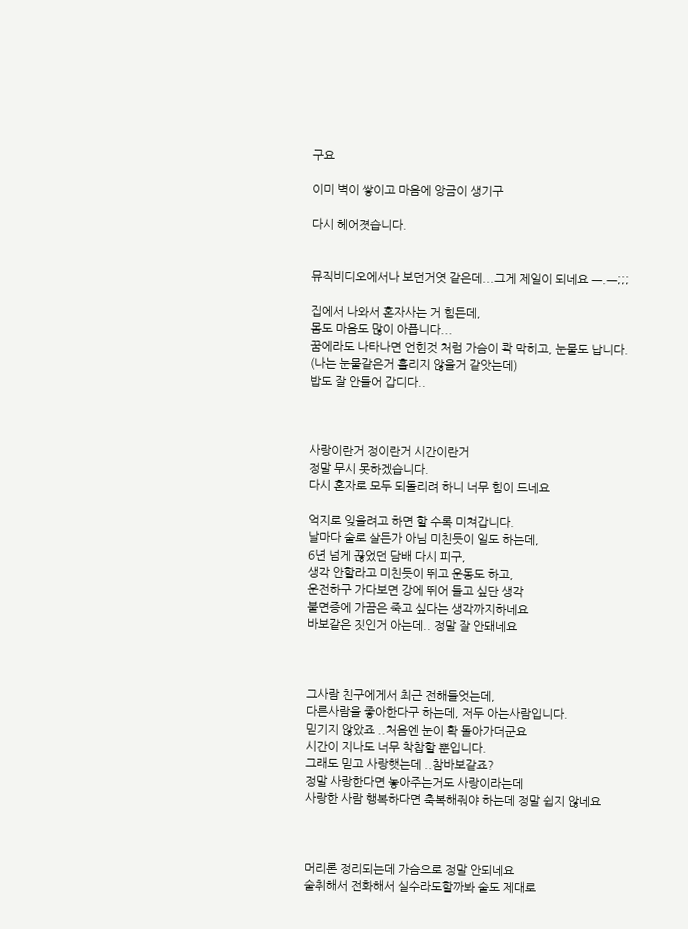구요

이미 벽이 쌓이고 마음에 앙금이 생기구

다시 헤어졋습니다.


뮤직비디오에서나 보던거엿 같은데...그게 제일이 되네요 ㅡ.ㅡ;;;

집에서 나와서 혼자사는 거 힘든데,
몸도 마음도 많이 아픕니다...
꿈에라도 나타나면 언힌것 처럼 가슴이 콱 막히고, 눈물도 납니다.
(나는 눈물같은거 흘리지 않을거 같앗는데)
밥도 잘 안들어 갑디다..



사랑이란거 정이란거 시간이란거
정말 무시 못하겠습니다.
다시 혼자로 모두 되돌리려 하니 너무 힘이 드네요

억지로 잊을려고 하면 할 수록 미쳐갑니다.
날마다 술로 살든가 아님 미친듯이 일도 하는데,
6년 넘게 끊었던 담배 다시 피구,
생각 안할라고 미친듯이 뛰고 운동도 하고,
운전하구 가다보면 강에 뛰어 들고 싶단 생각
불면증에 가끔은 죽고 싶다는 생각까지하네요
바보같은 짓인거 아는데.. 정말 잘 안돼네요



그사람 친구에게서 최근 전해들엇는데,
다른사람을 좋아한다구 하는데, 저두 아는사람입니다.
믿기지 않았죠 ..처음엔 눈이 확 돌아가더군요
시간이 지나도 너무 착찹할 뿐입니다.
그래도 믿고 사랑햇는데 ..참바보같죠?
정말 사랑한다면 놓아주는거도 사랑이라는데
사랑한 사람 행복하다면 축복해줘야 하는데 정말 쉽지 않네요



머리론 정리되는데 가슴으로 정말 안되네요
술취해서 전화해서 실수라도할까봐 술도 제대로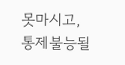못마시고,
통제불능될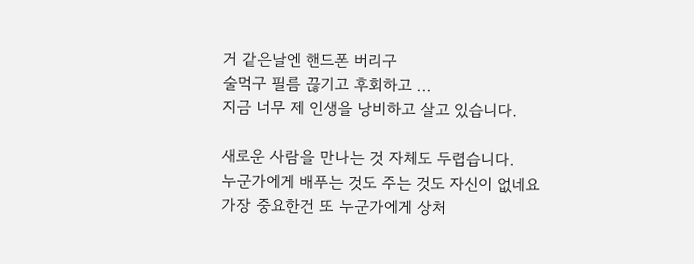거 같은날엔 핸드폰 버리구
술먹구 필름 끊기고 후회하고 ...
지금 너무 제 인생을 낭비하고 살고 있습니다.

새로운 사람을 만나는 것 자체도 두렵습니다.
누군가에게 배푸는 것도 주는 것도 자신이 없네요
가장 중요한건 또 누군가에게 상처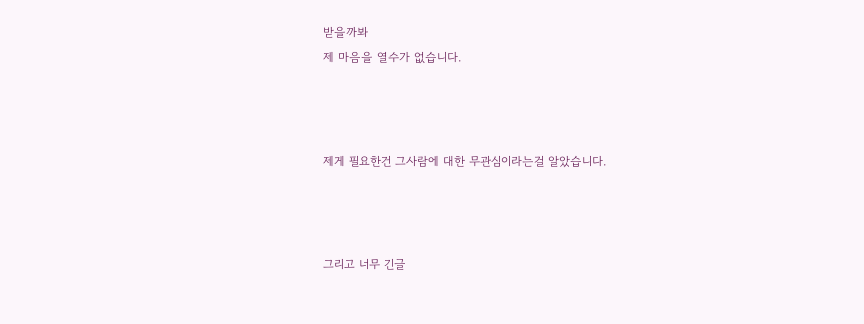받을까봐
제 마음을 열수가 없습니다.



제게 필요한건 그사람에 대한 무관심이라는걸 알았습니다.



그리고 너무 긴글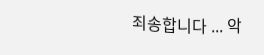죄송합니다 ... 악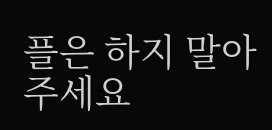플은 하지 말아주세요